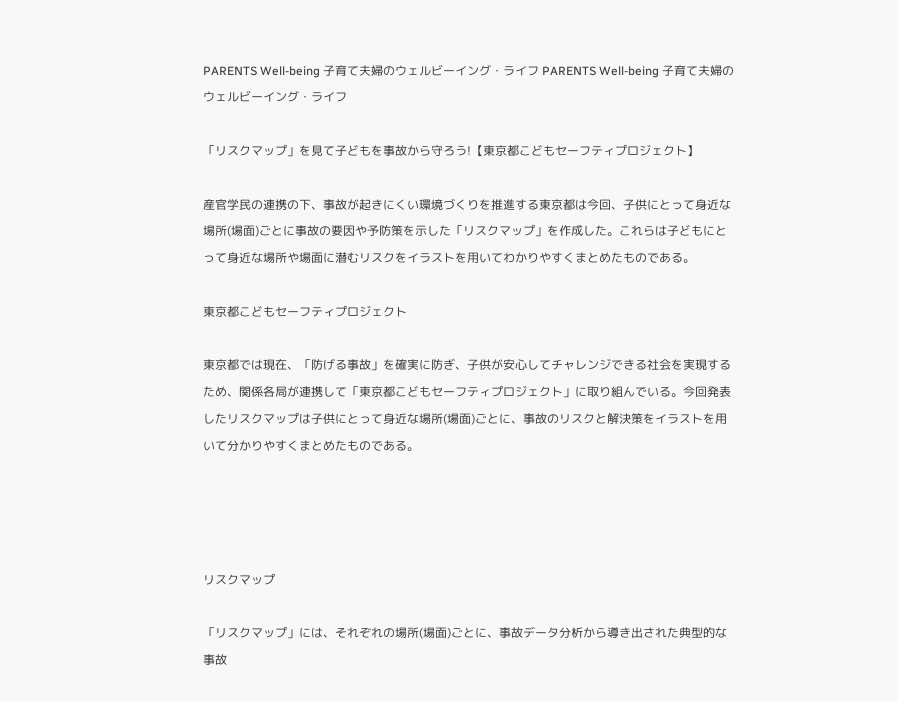PARENTS Well-being 子育て夫婦のウェルビーイング・ライフ PARENTS Well-being 子育て夫婦のウェルビーイング・ライフ

「リスクマップ」を見て子どもを事故から守ろう!【東京都こどもセーフティプロジェクト】

産官学民の連携の下、事故が起きにくい環境づくりを推進する東京都は今回、子供にとって身近な場所(場面)ごとに事故の要因や予防策を示した「リスクマップ」を作成した。これらは子どもにとって身近な場所や場面に潜むリスクをイラストを用いてわかりやすくまとめたものである。

東京都こどもセーフティプロジェクト

東京都では現在、「防げる事故」を確実に防ぎ、子供が安心してチャレンジできる社会を実現するため、関係各局が連携して「東京都こどもセーフティプロジェクト」に取り組んでいる。今回発表したリスクマップは子供にとって身近な場所(場面)ごとに、事故のリスクと解決策をイラストを用いて分かりやすくまとめたものである。




リスクマップ

「リスクマップ」には、それぞれの場所(場面)ごとに、事故データ分析から導き出された典型的な事故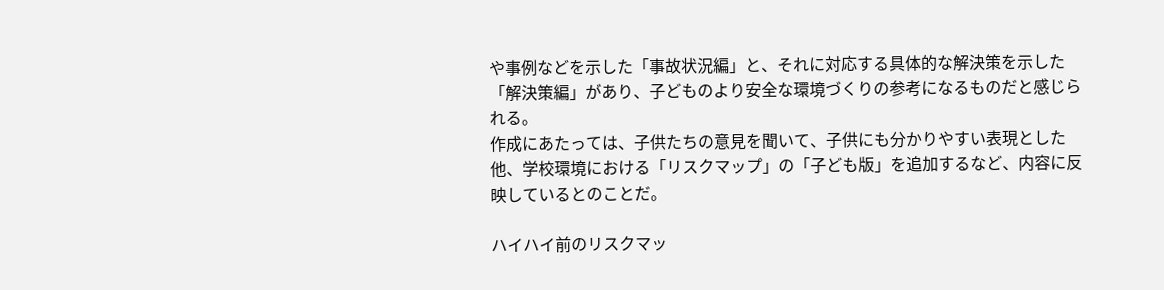や事例などを示した「事故状況編」と、それに対応する具体的な解決策を示した「解決策編」があり、子どものより安全な環境づくりの参考になるものだと感じられる。
作成にあたっては、子供たちの意見を聞いて、子供にも分かりやすい表現とした他、学校環境における「リスクマップ」の「子ども版」を追加するなど、内容に反映しているとのことだ。

ハイハイ前のリスクマッ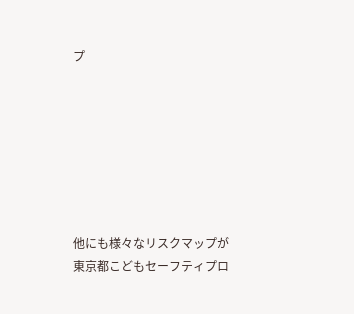プ







他にも様々なリスクマップが
東京都こどもセーフティプロ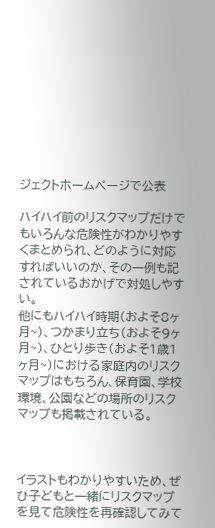ジェクトホームページで公表

ハイハイ前のリスクマップだけでもいろんな危険性がわかりやすくまとめられ、どのように対応すればいいのか、その一例も記されているおかげで対処しやすい。
他にもハイハイ時期(およそ8ヶ月~)、つかまり立ち(およそ9ヶ月~)、ひとり歩き(およそ1歳1ヶ月~)における家庭内のリスクマップはもちろん、保育園、学校環境、公園などの場所のリスクマップも掲載されている。



イラストもわかりやすいため、ぜひ子どもと一緒にリスクマップを見て危険性を再確認してみて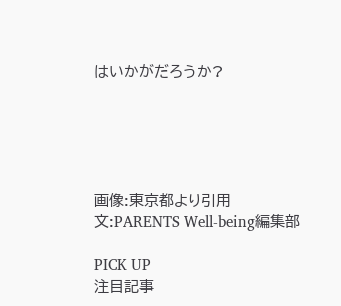はいかがだろうか?





画像:東京都より引用
文:PARENTS Well-being編集部

PICK UP
注目記事